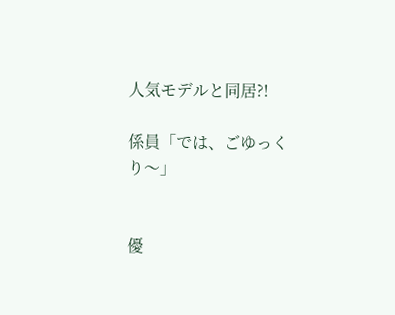人気モデルと同居?!

係員「では、ごゆっくり〜」


優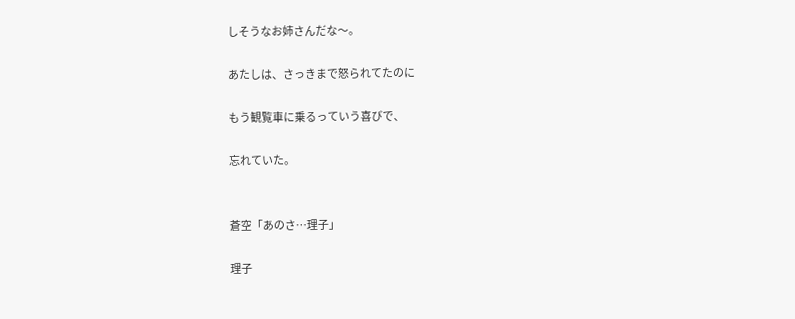しそうなお姉さんだな〜。

あたしは、さっきまで怒られてたのに

もう観覧車に乗るっていう喜びで、

忘れていた。


蒼空「あのさ…理子」

理子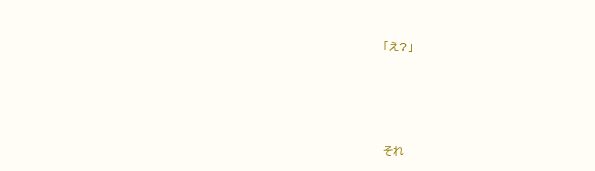「え?」





それ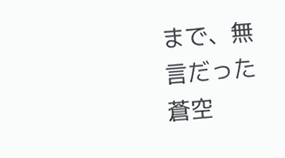まで、無言だった蒼空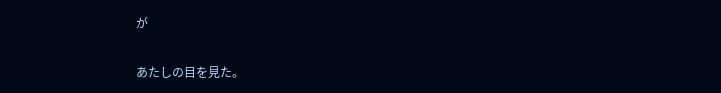が

あたしの目を見た。